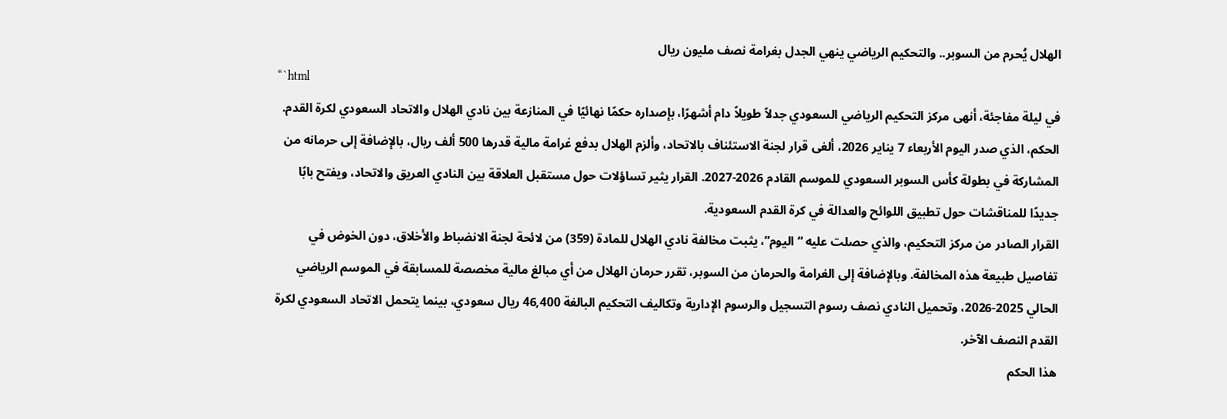الهلال يُحرم من السوبر.. والتحكيم الرياضي ينهي الجدل بغرامة نصف مليون ريال
“`html
في ليلة مفاجئة، أنهى مركز التحكيم الرياضي السعودي جدلاً طويلاً دام أشهرًا، بإصداره حكمًا نهائيًا في المنازعة بين نادي الهلال والاتحاد السعودي لكرة القدم. الحكم، الذي صدر اليوم الأربعاء 7 يناير 2026، ألغى قرار لجنة الاستئناف بالاتحاد، وألزم الهلال بدفع غرامة مالية قدرها 500 ألف ريال، بالإضافة إلى حرمانه من المشاركة في بطولة كأس السوبر السعودي للموسم القادم 2026-2027. القرار يثير تساؤلات حول مستقبل العلاقة بين النادي العريق والاتحاد، ويفتح بابًا جديدًا للمناقشات حول تطبيق اللوائح والعدالة في كرة القدم السعودية.
القرار الصادر من مركز التحكيم، والذي حصلت عليه “اليوم”، يثبت مخالفة نادي الهلال للمادة (359) من لائحة لجنة الانضباط والأخلاق، دون الخوض في تفاصيل طبيعة هذه المخالفة. وبالإضافة إلى الغرامة والحرمان من السوبر، تقرر حرمان الهلال من أي مبالغ مالية مخصصة للمسابقة في الموسم الرياضي الحالي 2025-2026، وتحميل النادي نصف رسوم التسجيل والرسوم الإدارية وتكاليف التحكيم البالغة 46,400 ريال سعودي، بينما يتحمل الاتحاد السعودي لكرة القدم النصف الآخر.
هذا الحكم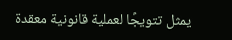يمثل تتويجًا لعملية قانونية معقدة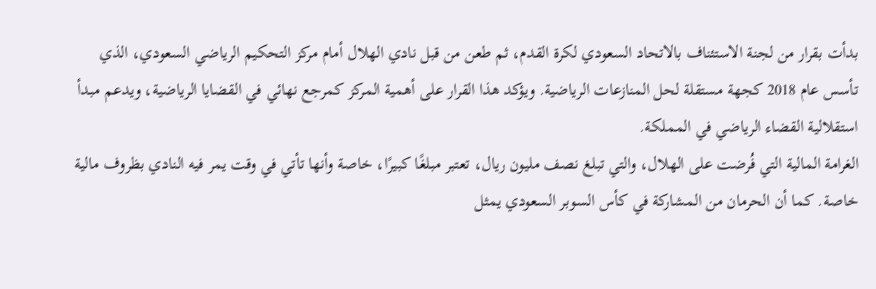بدأت بقرار من لجنة الاستئناف بالاتحاد السعودي لكرة القدم، ثم طعن من قبل نادي الهلال أمام مركز التحكيم الرياضي السعودي، الذي تأسس عام 2018 كجهة مستقلة لحل المنازعات الرياضية. ويؤكد هذا القرار على أهمية المركز كمرجع نهائي في القضايا الرياضية، ويدعم مبدأ استقلالية القضاء الرياضي في المملكة.
الغرامة المالية التي فُرضت على الهلال، والتي تبلغ نصف مليون ريال، تعتبر مبلغًا كبيرًا، خاصة وأنها تأتي في وقت يمر فيه النادي بظروف مالية خاصة. كما أن الحرمان من المشاركة في كأس السوبر السعودي يمثل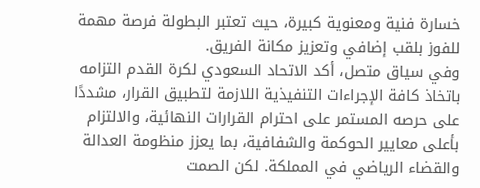خسارة فنية ومعنوية كبيرة، حيث تعتبر البطولة فرصة مهمة للفوز بلقب إضافي وتعزيز مكانة الفريق.
وفي سياق متصل، أكد الاتحاد السعودي لكرة القدم التزامه باتخاذ كافة الإجراءات التنفيذية اللازمة لتطبيق القرار، مشددًا على حرصه المستمر على احترام القرارات النهائية، والالتزام بأعلى معايير الحوكمة والشفافية، بما يعزز منظومة العدالة والقضاء الرياضي في المملكة. لكن الصمت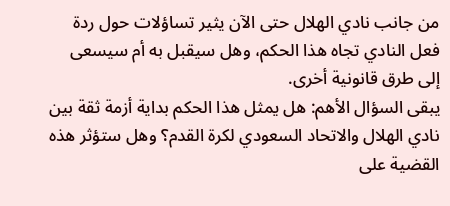من جانب نادي الهلال حتى الآن يثير تساؤلات حول ردة فعل النادي تجاه هذا الحكم، وهل سيقبل به أم سيسعى إلى طرق قانونية أخرى.
يبقى السؤال الأهم: هل يمثل هذا الحكم بداية أزمة ثقة بين نادي الهلال والاتحاد السعودي لكرة القدم؟ وهل ستؤثر هذه القضية على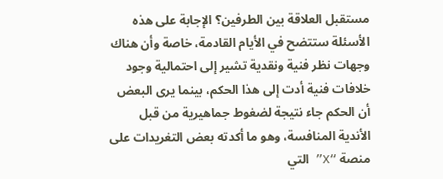مستقبل العلاقة بين الطرفين؟ الإجابة على هذه الأسئلة ستتضح في الأيام القادمة، خاصة وأن هناك وجهات نظر فنية ونقدية تشير إلى احتمالية وجود خلافات فنية أدت إلى هذا الحكم، بينما يرى البعض أن الحكم جاء نتيجة لضغوط جماهيرية من قبل الأندية المنافسة، وهو ما أكدته بعض التغريدات على منصة “X” التي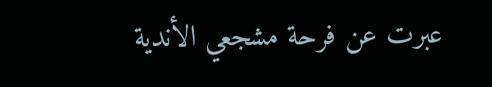عبرت عن فرحة مشجعي الأندية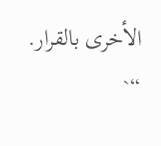الأخرى بالقرار.
“`